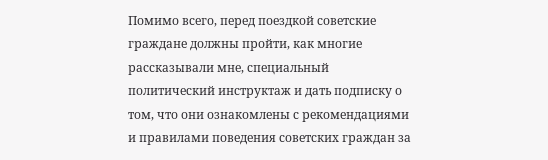Помимо всего, перед поездкой советские граждане должны пройти, как многие рассказывали мне, специальный политический инструктаж и дать подписку о том, что они ознакомлены с рекомендациями и правилами поведения советских граждан за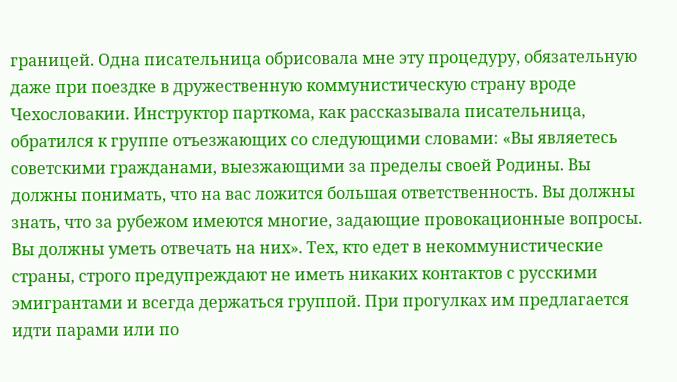границей. Одна писательница обрисовала мне эту процедуру, обязательную даже при поездке в дружественную коммунистическую страну вроде Чехословакии. Инструктор парткома, как рассказывала писательница, обратился к группе отъезжающих со следующими словами: «Вы являетесь советскими гражданами, выезжающими за пределы своей Родины. Вы должны понимать, что на вас ложится большая ответственность. Вы должны знать, что за рубежом имеются многие, задающие провокационные вопросы. Вы должны уметь отвечать на них». Тех, кто едет в некоммунистические страны, строго предупреждают не иметь никаких контактов с русскими эмигрантами и всегда держаться группой. При прогулках им предлагается идти парами или по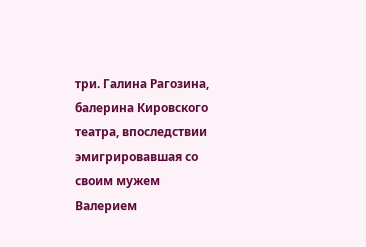три. Галина Рагозина, балерина Кировского театра, впоследствии эмигрировавшая со своим мужем Валерием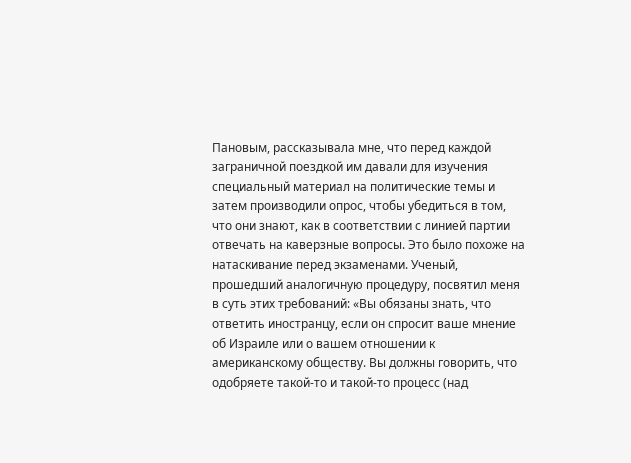Пановым, рассказывала мне, что перед каждой заграничной поездкой им давали для изучения специальный материал на политические темы и затем производили опрос, чтобы убедиться в том, что они знают, как в соответствии с линией партии отвечать на каверзные вопросы. Это было похоже на натаскивание перед экзаменами. Ученый, прошедший аналогичную процедуру, посвятил меня в суть этих требований: «Вы обязаны знать, что ответить иностранцу, если он спросит ваше мнение об Израиле или о вашем отношении к американскому обществу. Вы должны говорить, что одобряете такой-то и такой-то процесс (над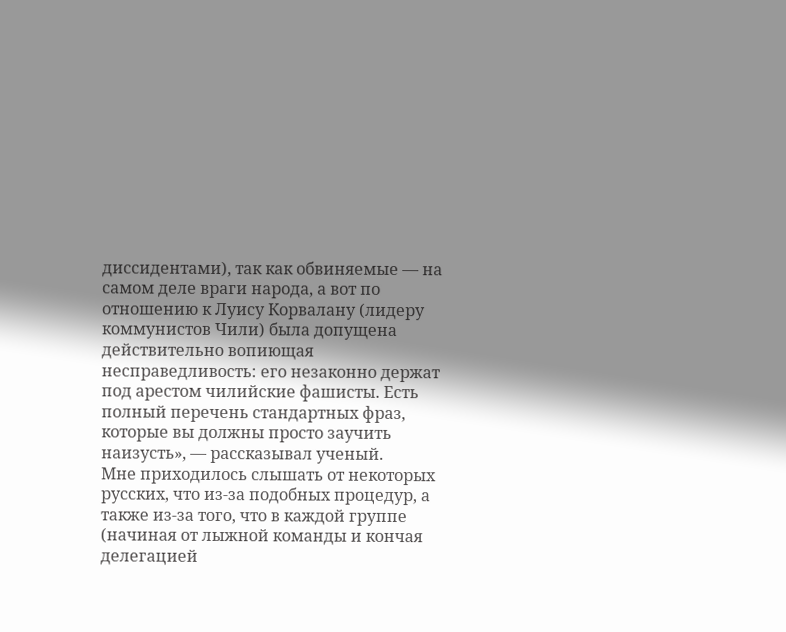диссидентами), так как обвиняемые — на самом деле враги народа, а вот по отношению к Луису Корвалану (лидеру коммунистов Чили) была допущена действительно вопиющая несправедливость: его незаконно держат под арестом чилийские фашисты. Есть полный перечень стандартных фраз, которые вы должны просто заучить наизусть», — рассказывал ученый.
Мне приходилось слышать от некоторых русских, что из-за подобных процедур, а также из-за того, что в каждой группе (начиная от лыжной команды и кончая делегацией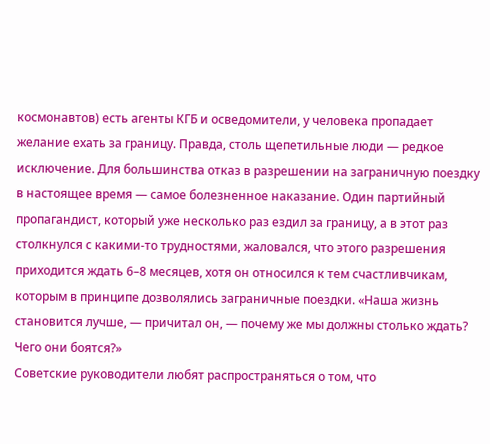космонавтов) есть агенты КГБ и осведомители, у человека пропадает желание ехать за границу. Правда, столь щепетильные люди — редкое исключение. Для большинства отказ в разрешении на заграничную поездку в настоящее время — самое болезненное наказание. Один партийный пропагандист, который уже несколько раз ездил за границу, а в этот раз столкнулся с какими-то трудностями, жаловался, что этого разрешения приходится ждать 6–8 месяцев, хотя он относился к тем счастливчикам, которым в принципе дозволялись заграничные поездки. «Наша жизнь становится лучше, — причитал он, — почему же мы должны столько ждать? Чего они боятся?»
Советские руководители любят распространяться о том, что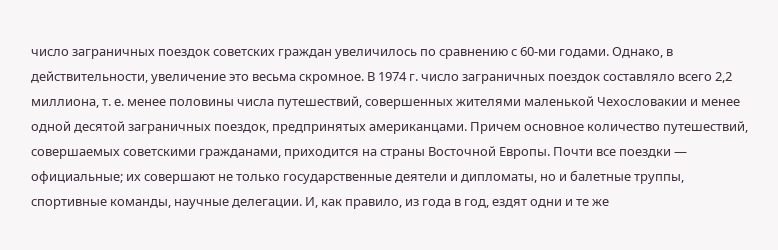число заграничных поездок советских граждан увеличилось по сравнению с 60-ми годами. Однако, в действительности, увеличение это весьма скромное. В 1974 г. число заграничных поездок составляло всего 2,2 миллиона, т. е. менее половины числа путешествий, совершенных жителями маленькой Чехословакии и менее одной десятой заграничных поездок, предпринятых американцами. Причем основное количество путешествий, совершаемых советскими гражданами, приходится на страны Восточной Европы. Почти все поездки — официальные; их совершают не только государственные деятели и дипломаты, но и балетные труппы, спортивные команды, научные делегации. И, как правило, из года в год, ездят одни и те же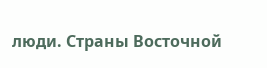люди. Страны Восточной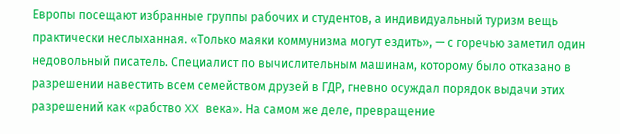Европы посещают избранные группы рабочих и студентов, а индивидуальный туризм вещь практически неслыханная. «Только маяки коммунизма могут ездить», — с горечью заметил один недовольный писатель. Специалист по вычислительным машинам, которому было отказано в разрешении навестить всем семейством друзей в ГДР, гневно осуждал порядок выдачи этих разрешений как «рабство XX века». На самом же деле, превращение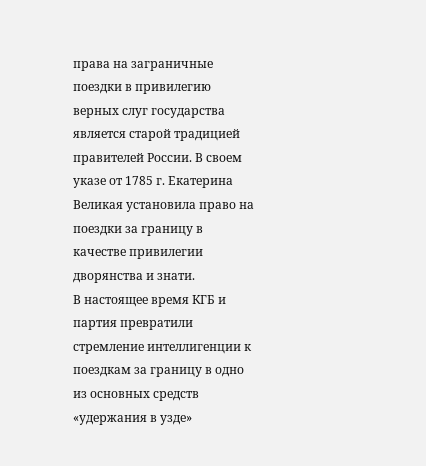права на заграничные поездки в привилегию верных слуг государства является старой традицией правителей России. В своем указе от 1785 г. Екатерина Великая установила право на поездки за границу в качестве привилегии дворянства и знати.
В настоящее время КГБ и партия превратили стремление интеллигенции к поездкам за границу в одно из основных средств «удержания в узде»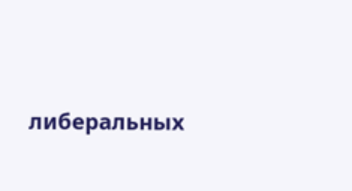либеральных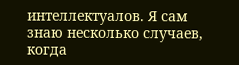интеллектуалов. Я сам знаю несколько случаев, когда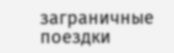заграничные поездки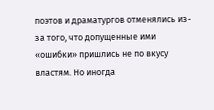поэтов и драматургов отменялись из-за того, что допущенные ими «ошибки» пришлись не по вкусу властям. Но иногда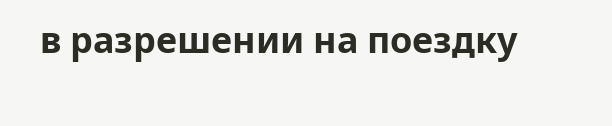в разрешении на поездку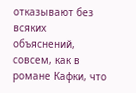отказывают без всяких объяснений, совсем, как в романе Кафки, что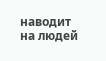наводит на людей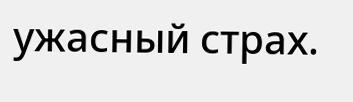ужасный страх.